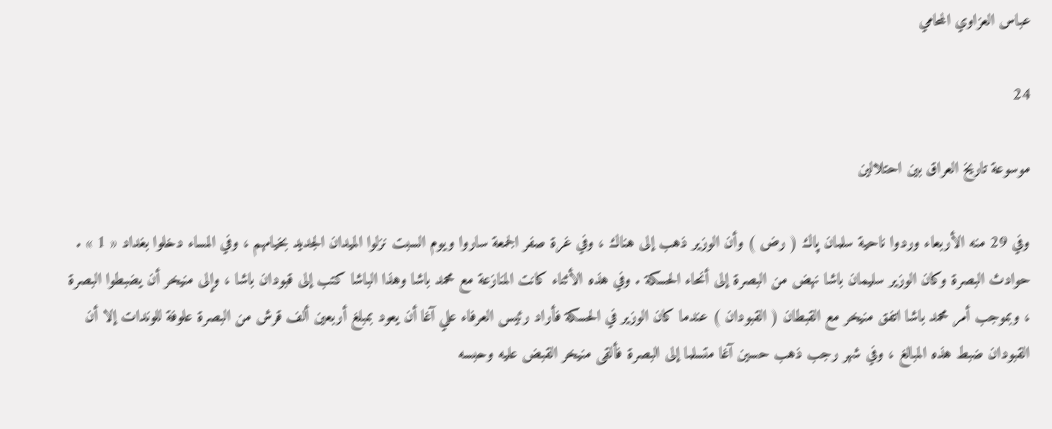عباس العزاوي المحامي

24

موسوعة تاريخ العراق بين احتلالين

وفي 29 منه الأربعاء وردوا ناحية سلمان پاك ( رض ) وأن الوزير ذهب إلى هناك ، وفي غرة صفر الجمعة ساروا ويوم السبت نزلوا الميدان الجديد بخيامهم ، وفي المساء دخلوا بغداد « 1 » . حوادث البصرة وكان الوزير سليمان باشا نهض من البصرة إلى أنحاء الحسكة . وفي هذه الأثناء كانت المنازعة مع محمد باشا وهذا الباشا كتب إلى قبودان باشا ، وإلى منيخر أن يضبطوا البصرة ، وبموجب أمر محمد باشا اتفق منيخر مع القبطان ( القبودان ) عندما كان الوزير في الحسكة فأراد رئيس العرفاء علي آغا أن يعود بمبلغ أربعين ألف قرش من البصرة علوفة للوندات إلا أن القبودان ضبط هذه المبالغ ، وفي شهر رجب ذهب حسين آغا متسلما إلى البصرة فألقى منيخر القبض عليه وحبسه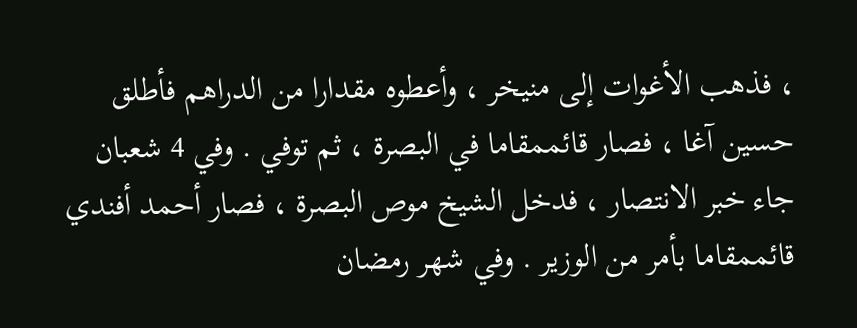، فذهب الأغوات إلى منيخر ، وأعطوه مقدارا من الدراهم فأطلق حسين آغا ، فصار قائممقاما في البصرة ، ثم توفي . وفي 4 شعبان جاء خبر الانتصار ، فدخل الشيخ موص البصرة ، فصار أحمد أفندي قائممقاما بأمر من الوزير . وفي شهر رمضان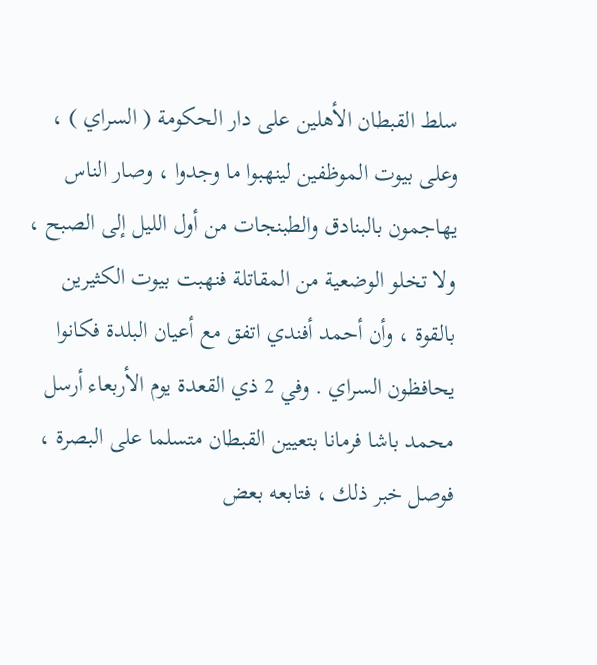سلط القبطان الأهلين على دار الحكومة ( السراي ) ، وعلى بيوت الموظفين لينهبوا ما وجدوا ، وصار الناس يهاجمون بالبنادق والطبنجات من أول الليل إلى الصبح ، ولا تخلو الوضعية من المقاتلة فنهبت بيوت الكثيرين بالقوة ، وأن أحمد أفندي اتفق مع أعيان البلدة فكانوا يحافظون السراي . وفي 2 ذي القعدة يوم الأربعاء أرسل محمد باشا فرمانا بتعيين القبطان متسلما على البصرة ، فوصل خبر ذلك ، فتابعه بعض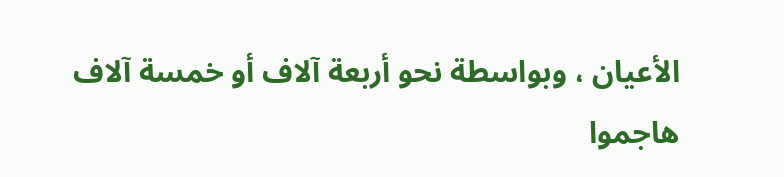الأعيان ، وبواسطة نحو أربعة آلاف أو خمسة آلاف هاجموا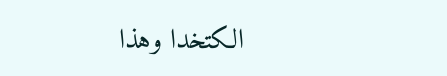الكتخدا وهذا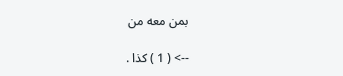بمن معه من

--> ( 1 ) كذا .